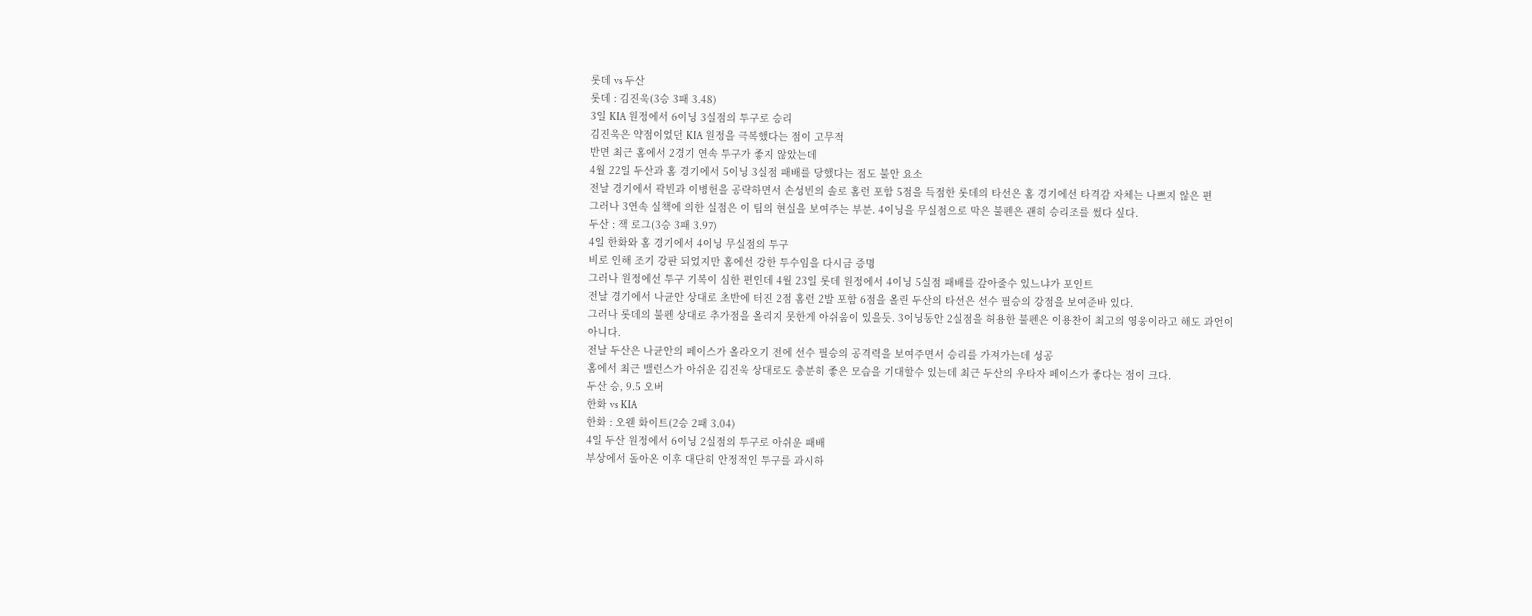롯데 vs 두산
롯데 : 김진욱(3승 3패 3.48)
3일 KIA 원정에서 6이닝 3실점의 투구로 승리
김진욱은 약점이었던 KIA 원정을 극복했다는 점이 고무적
반면 최근 홈에서 2경기 연속 투구가 좋지 않았는데
4월 22일 두산과 홈 경기에서 5이닝 3실점 패배를 당했다는 점도 불안 요소
전날 경기에서 곽빈과 이병헌을 공략하면서 손성빈의 솔로 홈런 포함 5점을 득점한 롯데의 타선은 홈 경기에선 타격감 자체는 나쁘지 않은 편
그러나 3연속 실책에 의한 실점은 이 팀의 현실을 보여주는 부분. 4이닝을 무실점으로 막은 불펜은 괜히 승리조를 썼다 싶다.
두산 : 잭 로그(3승 3패 3.97)
4일 한화와 홈 경기에서 4이닝 무실점의 투구
비로 인해 조기 강판 되었지만 홈에선 강한 투수임을 다시금 증명
그러나 원정에선 투구 기복이 심한 편인데 4월 23일 롯데 원정에서 4이닝 5실점 패배를 갚아줄수 있느냐가 포인트
전날 경기에서 나균안 상대로 초반에 터진 2점 홈런 2발 포함 6점을 올린 두산의 타선은 선수 필승의 강점을 보여준바 있다.
그러나 롯데의 불펜 상대로 추가점을 올리지 못한게 아쉬움이 있을듯. 3이닝동안 2실점을 허용한 불펜은 이용찬이 최고의 영웅이라고 해도 과언이 아니다.
전날 두산은 나균안의 페이스가 올라오기 전에 선수 필승의 공격력을 보여주면서 승리를 가져가는데 성공
홈에서 최근 밸런스가 아쉬운 김진욱 상대로도 충분히 좋은 모습을 기대할수 있는데 최근 두산의 우타자 페이스가 좋다는 점이 크다.
두산 승, 9.5 오버
한화 vs KIA
한화 : 오웬 화이트(2승 2패 3.04)
4일 두산 원정에서 6이닝 2실점의 투구로 아쉬운 패배
부상에서 돌아온 이후 대단히 안정적인 투구를 과시하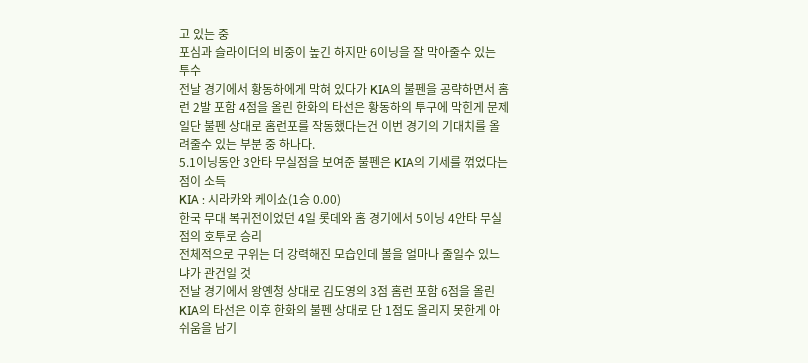고 있는 중
포심과 슬라이더의 비중이 높긴 하지만 6이닝을 잘 막아줄수 있는 투수
전날 경기에서 황동하에게 막혀 있다가 KIA의 불펜을 공략하면서 홈런 2발 포함 4점을 올린 한화의 타선은 황동하의 투구에 막힌게 문제
일단 불펜 상대로 홈런포를 작동했다는건 이번 경기의 기대치를 올려줄수 있는 부분 중 하나다.
5.1이닝동안 3안타 무실점을 보여준 불펜은 KIA의 기세를 꺾었다는 점이 소득
KIA : 시라카와 케이쇼(1승 0.00)
한국 무대 복귀전이었던 4일 롯데와 홈 경기에서 5이닝 4안타 무실점의 호투로 승리
전체적으로 구위는 더 강력해진 모습인데 볼을 얼마나 줄일수 있느냐가 관건일 것
전날 경기에서 왕옌청 상대로 김도영의 3점 홈런 포함 6점을 올린 KIA의 타선은 이후 한화의 불펜 상대로 단 1점도 올리지 못한게 아쉬움을 남기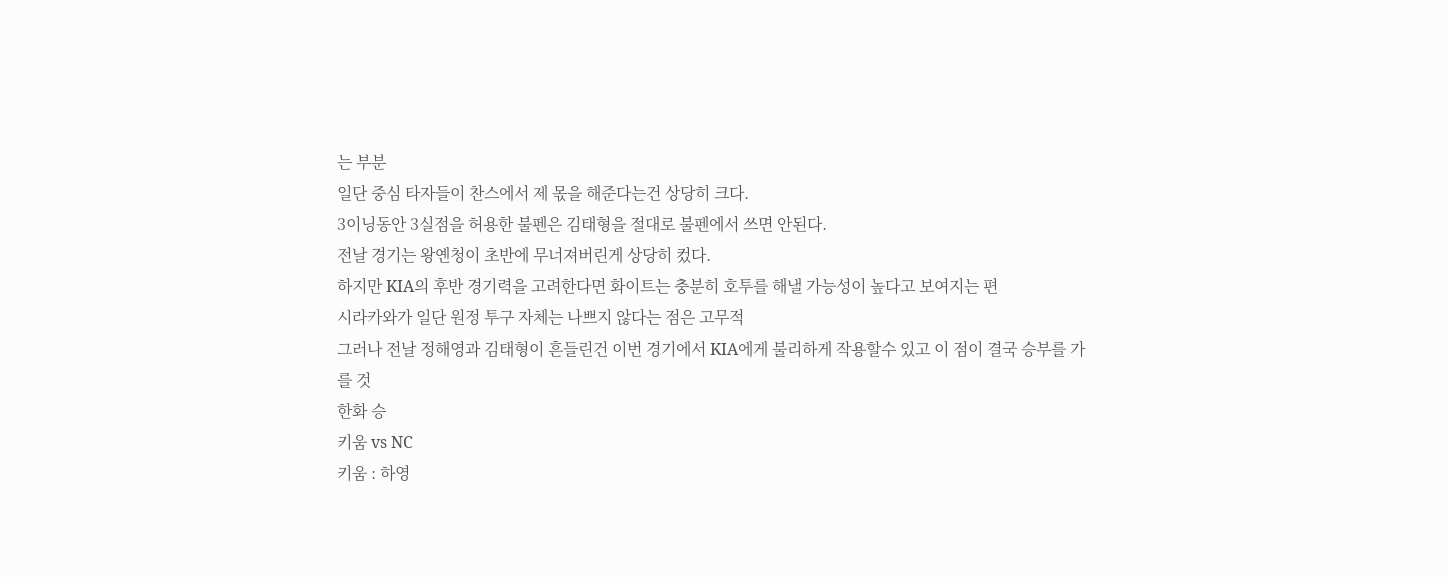는 부분
일단 중심 타자들이 찬스에서 제 몫을 해준다는건 상당히 크다.
3이닝동안 3실점을 허용한 불펜은 김태형을 절대로 불펜에서 쓰면 안된다.
전날 경기는 왕옌청이 초반에 무너져버린게 상당히 컸다.
하지만 KIA의 후반 경기력을 고려한다면 화이트는 충분히 호투를 해낼 가능성이 높다고 보여지는 편
시라카와가 일단 원정 투구 자체는 나쁘지 않다는 점은 고무적
그러나 전날 정해영과 김태형이 흔들린건 이번 경기에서 KIA에게 불리하게 작용할수 있고 이 점이 결국 승부를 가를 것
한화 승
키움 vs NC
키움 : 하영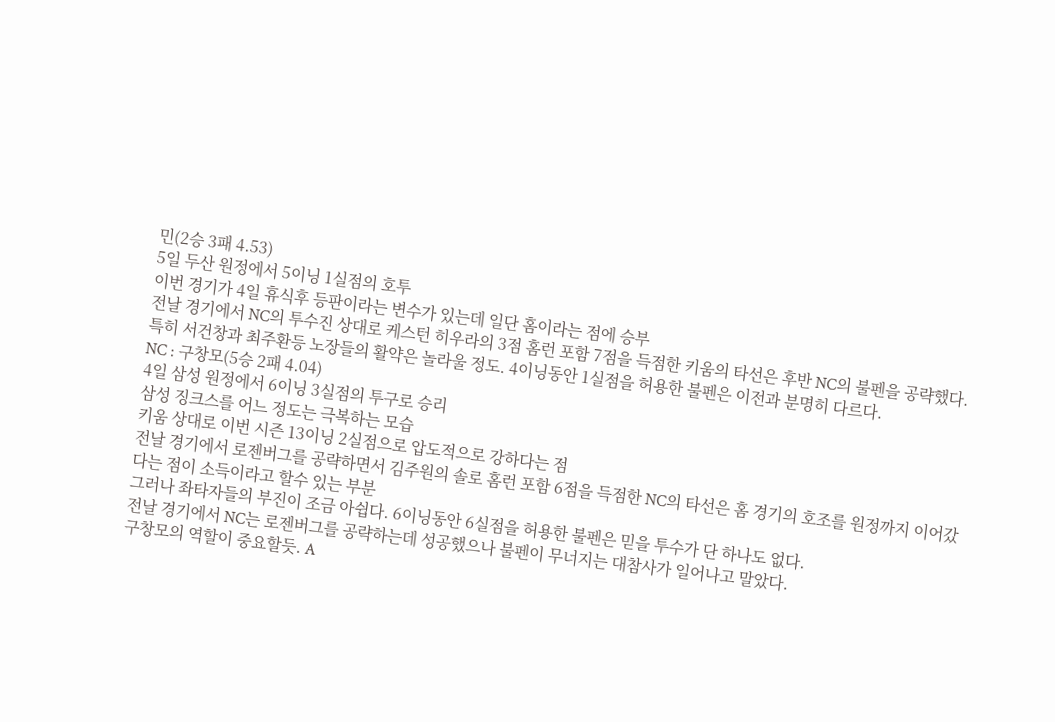민(2승 3패 4.53)
5일 두산 원정에서 5이닝 1실점의 호투
이번 경기가 4일 휴식후 등판이라는 변수가 있는데 일단 홈이라는 점에 승부
전날 경기에서 NC의 투수진 상대로 케스턴 히우라의 3점 홈런 포함 7점을 득점한 키움의 타선은 후반 NC의 불펜을 공략했다.
특히 서건창과 최주환등 노장들의 활약은 놀라울 정도. 4이닝동안 1실점을 허용한 불펜은 이전과 분명히 다르다.
NC : 구창모(5승 2패 4.04)
4일 삼성 원정에서 6이닝 3실점의 투구로 승리
삼성 징크스를 어느 정도는 극복하는 모습
키움 상대로 이번 시즌 13이닝 2실점으로 압도적으로 강하다는 점
전날 경기에서 로젠버그를 공략하면서 김주원의 솔로 홈런 포함 6점을 득점한 NC의 타선은 홈 경기의 호조를 원정까지 이어갔다는 점이 소득이라고 할수 있는 부분
그러나 좌타자들의 부진이 조금 아쉽다. 6이닝동안 6실점을 허용한 불펜은 믿을 투수가 단 하나도 없다.
전날 경기에서 NC는 로젠버그를 공략하는데 성공했으나 불펜이 무너지는 대참사가 일어나고 말았다.
구창모의 역할이 중요할듯. A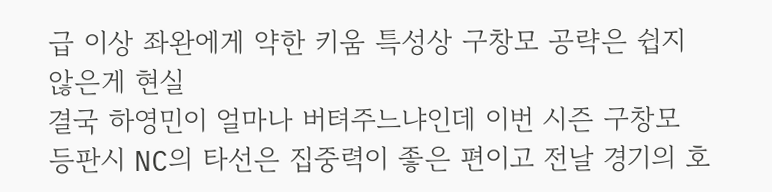급 이상 좌완에게 약한 키움 특성상 구창모 공략은 쉽지 않은게 현실
결국 하영민이 얼마나 버텨주느냐인데 이번 시즌 구창모 등판시 NC의 타선은 집중력이 좋은 편이고 전날 경기의 호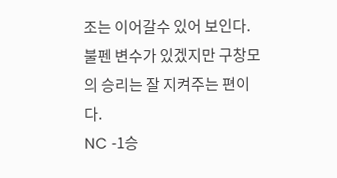조는 이어갈수 있어 보인다.
불펜 변수가 있겠지만 구창모의 승리는 잘 지켜주는 편이다.
NC -1승